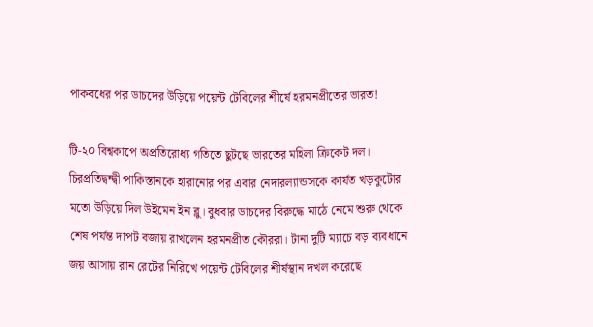পাকবধের পর ডাচদের উড়িয়ে পয়েন্ট টেবিলের শীর্ষে হরমনপ্রীতের ভারত!

টি-২০ বিশ্বকাপে অপ্রতিরোধ্য গতিতে ছুটছে ভারতের মহিলা ক্রিকেট দল। চিরপ্রতিদ্বন্দ্বী পাকিস্তানকে হারানোর পর এবার নেদারল্যান্ডসকে কার্যত খড়কুটোর মতো উড়িয়ে দিল উইমেন ইন ব্লু। বুধবার ডাচদের বিরুদ্ধে মাঠে নেমে শুরু থেকে শেষ পর্যন্ত দাপট বজায় রাখলেন হরমনপ্রীত কৌররা। টানা দুটি ম্যাচে বড় ব্যবধানে জয় আসায় রান রেটের নিরিখে পয়েন্ট টেবিলের শীর্ষস্থান দখল করেছে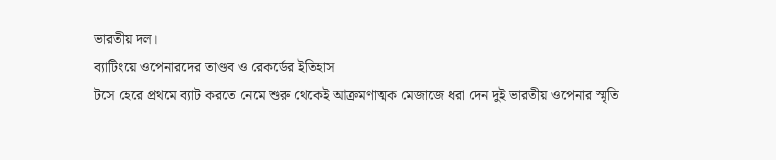ভারতীয় দল।
ব্যাটিংয়ে ওপেনারদের তাণ্ডব ও রেকর্ডের ইতিহাস
টসে হেরে প্রথমে ব্যাট করতে নেমে শুরু থেকেই আক্রমণাত্মক মেজাজে ধরা দেন দুই ভারতীয় ওপেনার স্মৃতি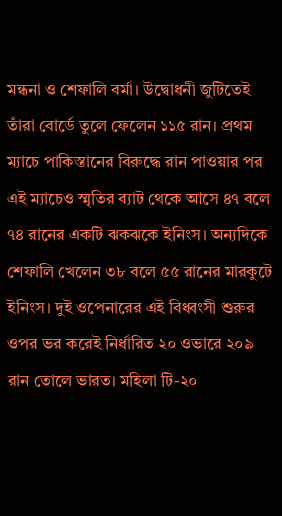মন্ধনা ও শেফালি বর্মা। উদ্বোধনী জুটিতেই তাঁরা বোর্ডে তুলে ফেলেন ১১৫ রান। প্রথম ম্যাচে পাকিস্তানের বিরুদ্ধে রান পাওয়ার পর এই ম্যাচেও স্মৃতির ব্যাট থেকে আসে ৪৭ বলে ৭৪ রানের একটি ঝকঝকে ইনিংস। অন্যদিকে শেফালি খেলেন ৩৮ বলে ৫৫ রানের মারকুটে ইনিংস। দুই ওপেনারের এই বিধ্বংসী শুরুর ওপর ভর করেই নির্ধারিত ২০ ওভারে ২০৯ রান তোলে ভারত। মহিলা টি-২০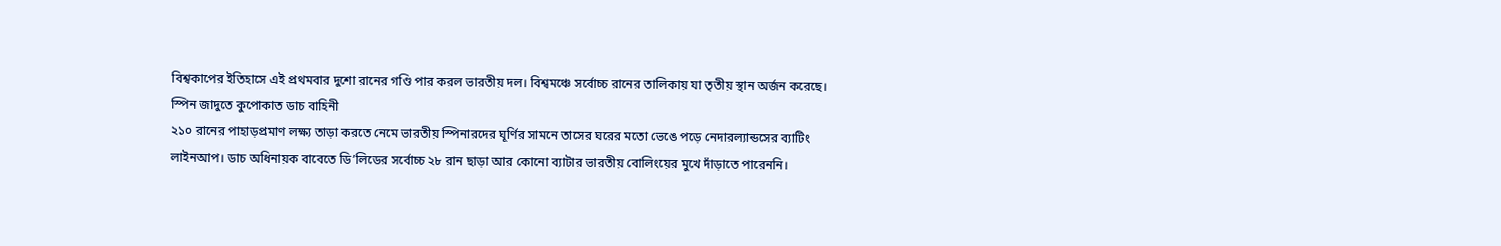বিশ্বকাপের ইতিহাসে এই প্রথমবার দুশো রানের গণ্ডি পার করল ভারতীয় দল। বিশ্বমঞ্চে সর্বোচ্চ রানের তালিকায় যা তৃতীয় স্থান অর্জন করেছে।
স্পিন জাদুতে কুপোকাত ডাচ বাহিনী
২১০ রানের পাহাড়প্রমাণ লক্ষ্য তাড়া করতে নেমে ভারতীয় স্পিনারদের ঘূর্ণির সামনে তাসের ঘরের মতো ভেঙে পড়ে নেদারল্যান্ডসের ব্যাটিং লাইনআপ। ডাচ অধিনায়ক বাবেতে ডি’লিডের সর্বোচ্চ ২৮ রান ছাড়া আর কোনো ব্যাটার ভারতীয় বোলিংয়ের মুখে দাঁড়াতে পারেননি।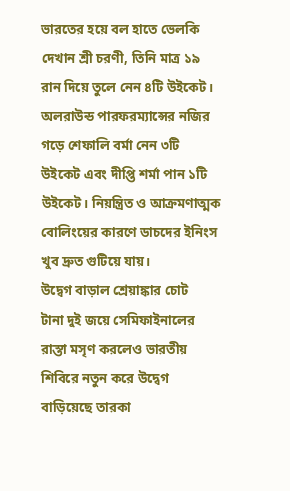ভারতের হয়ে বল হাতে ভেলকি দেখান শ্রী চরণী, তিনি মাত্র ১৯ রান দিয়ে তুলে নেন ৪টি উইকেট। অলরাউন্ড পারফরম্যান্সের নজির গড়ে শেফালি বর্মা নেন ৩টি উইকেট এবং দীপ্তি শর্মা পান ১টি উইকেট। নিয়ন্ত্রিত ও আক্রমণাত্মক বোলিংয়ের কারণে ডাচদের ইনিংস খুব দ্রুত গুটিয়ে যায়।
উদ্বেগ বাড়াল শ্রেয়াঙ্কার চোট
টানা দুই জয়ে সেমিফাইনালের রাস্তা মসৃণ করলেও ভারতীয় শিবিরে নতুন করে উদ্বেগ বাড়িয়েছে তারকা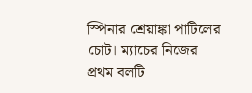স্পিনার শ্রেয়াঙ্কা পাটিলের চোট। ম্যাচের নিজের প্রথম বলটি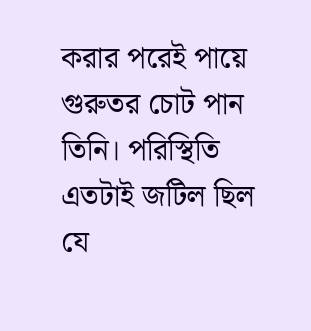করার পরেই পায়ে গুরুতর চোট পান তিনি। পরিস্থিতি এতটাই জটিল ছিল যে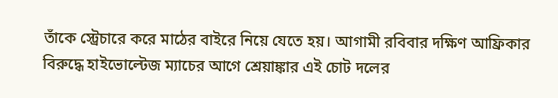তাঁকে স্ট্রেচারে করে মাঠের বাইরে নিয়ে যেতে হয়। আগামী রবিবার দক্ষিণ আফ্রিকার বিরুদ্ধে হাইভোল্টেজ ম্যাচের আগে শ্রেয়াঙ্কার এই চোট দলের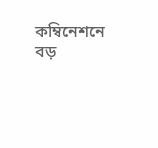কম্বিনেশনে বড়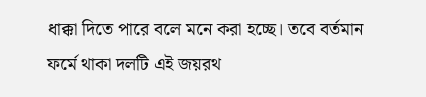ধাক্কা দিতে পারে বলে মনে করা হচ্ছে। তবে বর্তমান ফর্মে থাকা দলটি এই জয়রথ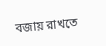বজায় রাখতে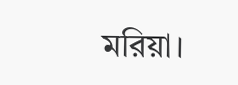মরিয়া।